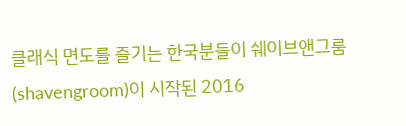클래식 면도를 즐기는 한국분들이 쉐이브앤그룸(shavengroom)이 시작된 2016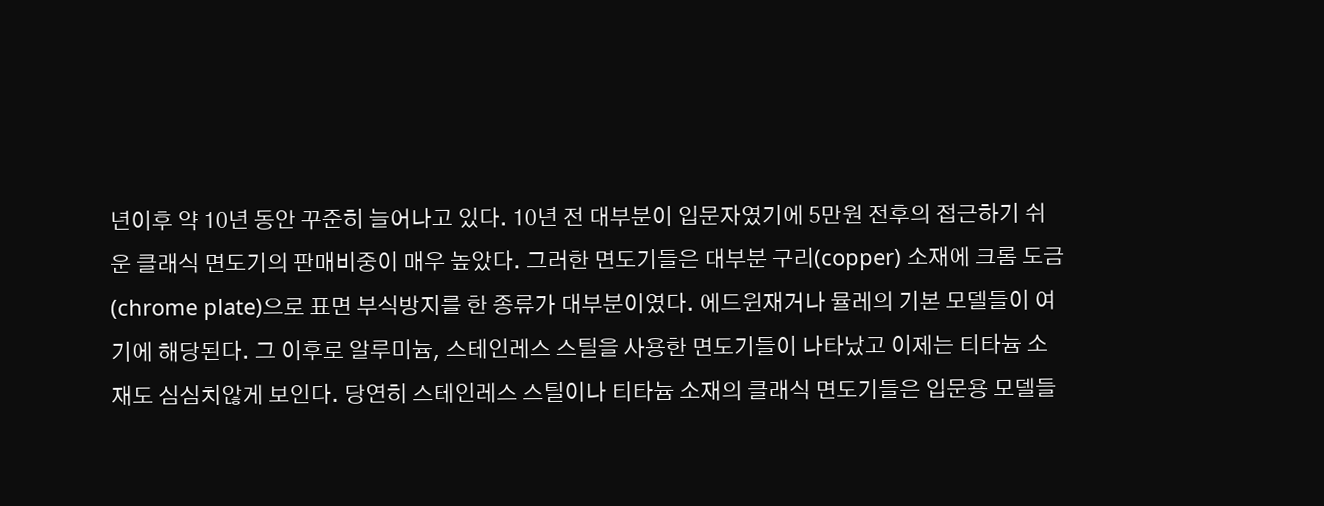년이후 약 10년 동안 꾸준히 늘어나고 있다. 10년 전 대부분이 입문자였기에 5만원 전후의 접근하기 쉬운 클래식 면도기의 판매비중이 매우 높았다. 그러한 면도기들은 대부분 구리(copper) 소재에 크롬 도금(chrome plate)으로 표면 부식방지를 한 종류가 대부분이였다. 에드윈재거나 뮬레의 기본 모델들이 여기에 해당된다. 그 이후로 알루미늄, 스테인레스 스틸을 사용한 면도기들이 나타났고 이제는 티타늄 소재도 심심치않게 보인다. 당연히 스테인레스 스틸이나 티타늄 소재의 클래식 면도기들은 입문용 모델들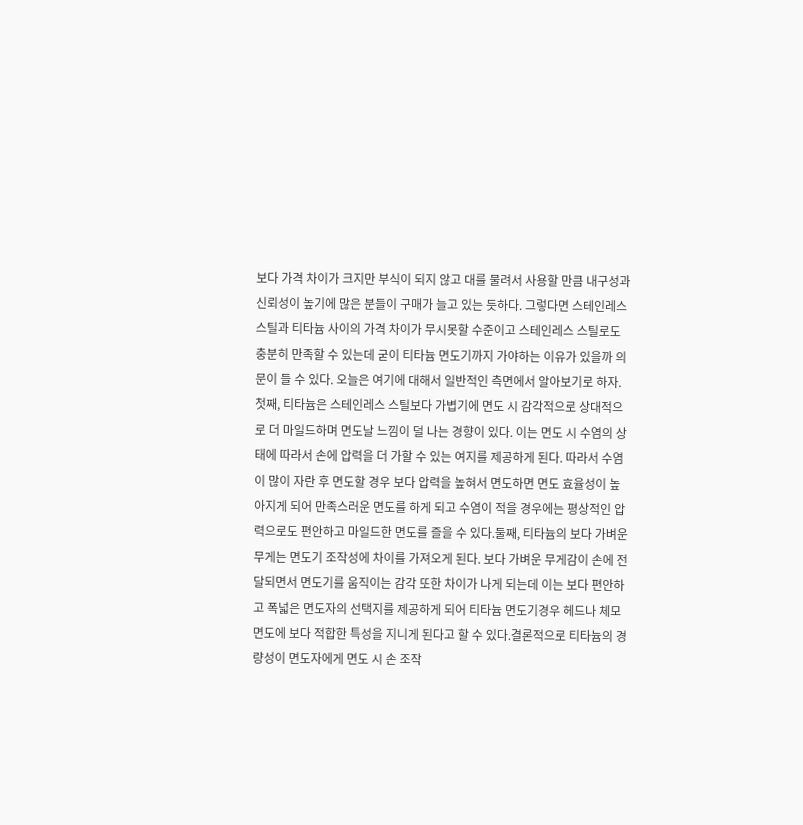보다 가격 차이가 크지만 부식이 되지 않고 대를 물려서 사용할 만큼 내구성과 신뢰성이 높기에 많은 분들이 구매가 늘고 있는 듯하다. 그렇다면 스테인레스 스틸과 티타늄 사이의 가격 차이가 무시못할 수준이고 스테인레스 스틸로도 충분히 만족할 수 있는데 굳이 티타늄 면도기까지 가야하는 이유가 있을까 의문이 들 수 있다. 오늘은 여기에 대해서 일반적인 측면에서 알아보기로 하자. 첫째, 티타늄은 스테인레스 스틸보다 가볍기에 면도 시 감각적으로 상대적으로 더 마일드하며 면도날 느낌이 덜 나는 경향이 있다. 이는 면도 시 수염의 상태에 따라서 손에 압력을 더 가할 수 있는 여지를 제공하게 된다. 따라서 수염이 많이 자란 후 면도할 경우 보다 압력을 높혀서 면도하면 면도 효율성이 높아지게 되어 만족스러운 면도를 하게 되고 수염이 적을 경우에는 평상적인 압력으로도 편안하고 마일드한 면도를 즐을 수 있다.둘째, 티타늄의 보다 가벼운 무게는 면도기 조작성에 차이를 가져오게 된다. 보다 가벼운 무게감이 손에 전달되면서 면도기를 움직이는 감각 또한 차이가 나게 되는데 이는 보다 편안하고 폭넓은 면도자의 선택지를 제공하게 되어 티타늄 면도기경우 헤드나 체모 면도에 보다 적합한 특성을 지니게 된다고 할 수 있다.결론적으로 티타늄의 경량성이 면도자에게 면도 시 손 조작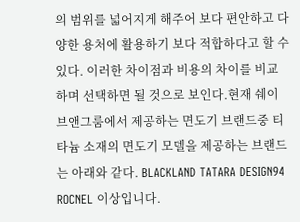의 범위를 넓어지게 해주어 보다 편안하고 다양한 용처에 활용하기 보다 적합하다고 할 수 있다. 이러한 차이점과 비용의 차이를 비교하며 선택하면 될 것으로 보인다.현재 쉐이브앤그룸에서 제공하는 면도기 브랜드중 티타늄 소재의 면도기 모델을 제공하는 브랜드는 아래와 같다. BLACKLAND TATARA DESIGN94 ROCNEL 이상입니다.